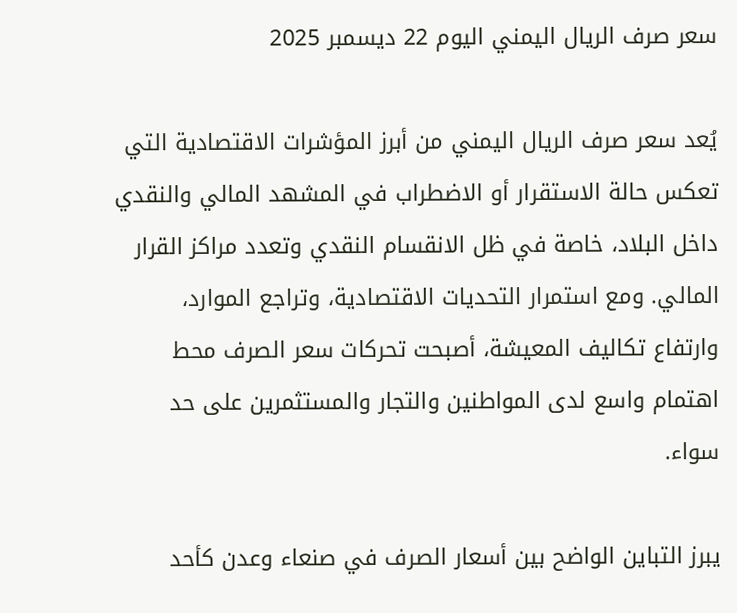سعر صرف الريال اليمني اليوم 22 ديسمبر 2025

يُعد سعر صرف الريال اليمني من أبرز المؤشرات الاقتصادية التي تعكس حالة الاستقرار أو الاضطراب في المشهد المالي والنقدي داخل البلاد، خاصة في ظل الانقسام النقدي وتعدد مراكز القرار المالي. ومع استمرار التحديات الاقتصادية، وتراجع الموارد، وارتفاع تكاليف المعيشة، أصبحت تحركات سعر الصرف محط اهتمام واسع لدى المواطنين والتجار والمستثمرين على حد سواء.

يبرز التباين الواضح بين أسعار الصرف في صنعاء وعدن كأحد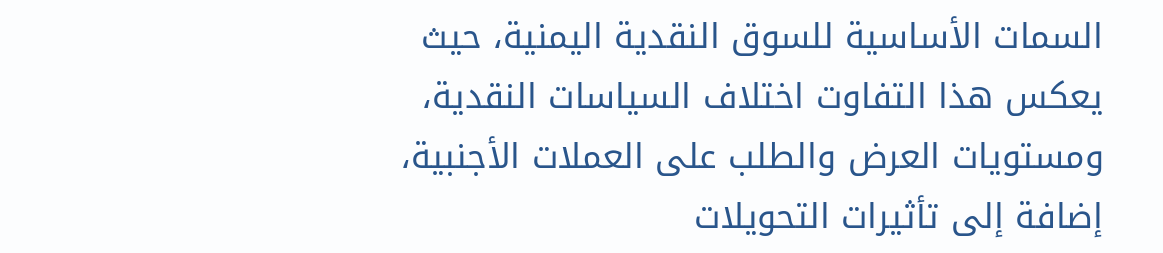السمات الأساسية للسوق النقدية اليمنية، حيث يعكس هذا التفاوت اختلاف السياسات النقدية، ومستويات العرض والطلب على العملات الأجنبية، إضافة إلى تأثيرات التحويلات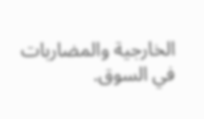الخارجية والمضاربات في السوق.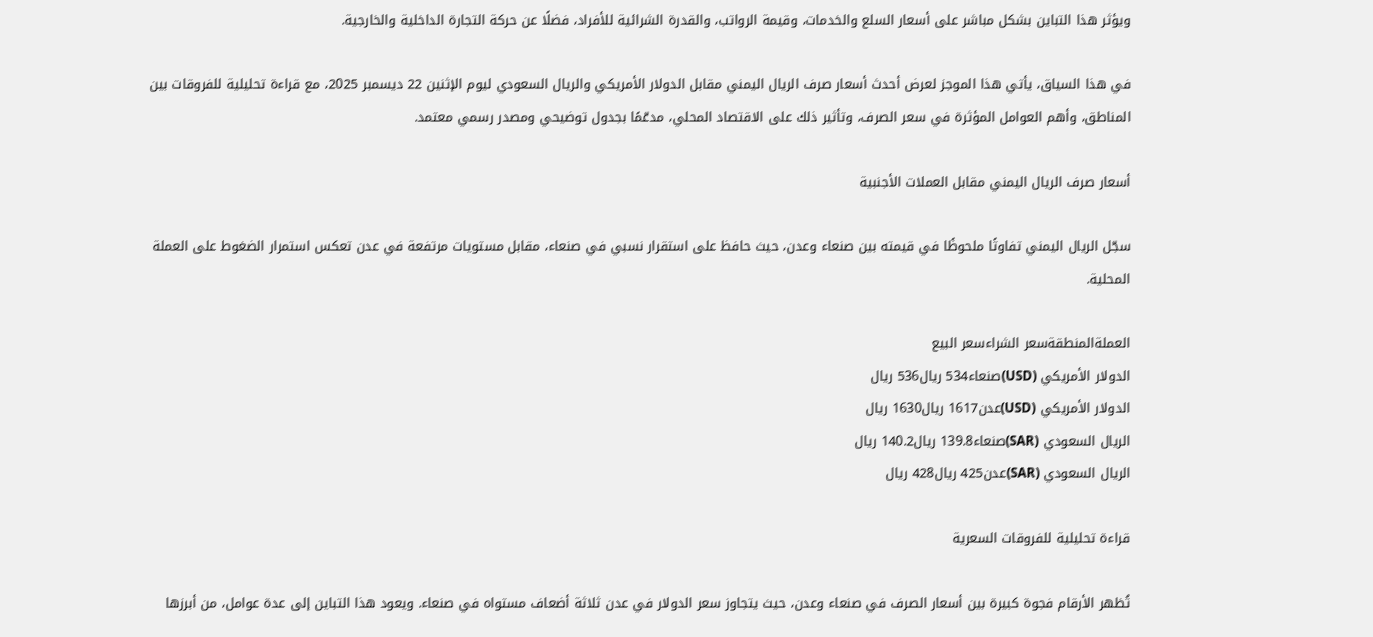ويؤثر هذا التباين بشكل مباشر على أسعار السلع والخدمات، وقيمة الرواتب، والقدرة الشرائية للأفراد، فضلًا عن حركة التجارة الداخلية والخارجية.

في هذا السياق، يأتي هذا الموجز لعرض أحدث أسعار صرف الريال اليمني مقابل الدولار الأمريكي والريال السعودي ليوم الإثنين 22 ديسمبر 2025، مع قراءة تحليلية للفروقات بين المناطق، وأهم العوامل المؤثرة في سعر الصرف، وتأثير ذلك على الاقتصاد المحلي، مدعّمًا بجدول توضيحي ومصدر رسمي معتمد.

أسعار صرف الريال اليمني مقابل العملات الأجنبية

سجّل الريال اليمني تفاوتًا ملحوظًا في قيمته بين صنعاء وعدن، حيث حافظ على استقرار نسبي في صنعاء، مقابل مستويات مرتفعة في عدن تعكس استمرار الضغوط على العملة المحلية.

العملةالمنطقةسعر الشراءسعر البيع
الدولار الأمريكي (USD)صنعاء534 ريال536 ريال
الدولار الأمريكي (USD)عدن1617 ريال1630 ريال
الريال السعودي (SAR)صنعاء139.8 ريال140.2 ريال
الريال السعودي (SAR)عدن425 ريال428 ريال

قراءة تحليلية للفروقات السعرية

تُظهر الأرقام فجوة كبيرة بين أسعار الصرف في صنعاء وعدن، حيث يتجاوز سعر الدولار في عدن ثلاثة أضعاف مستواه في صنعاء. ويعود هذا التباين إلى عدة عوامل، من أبرزها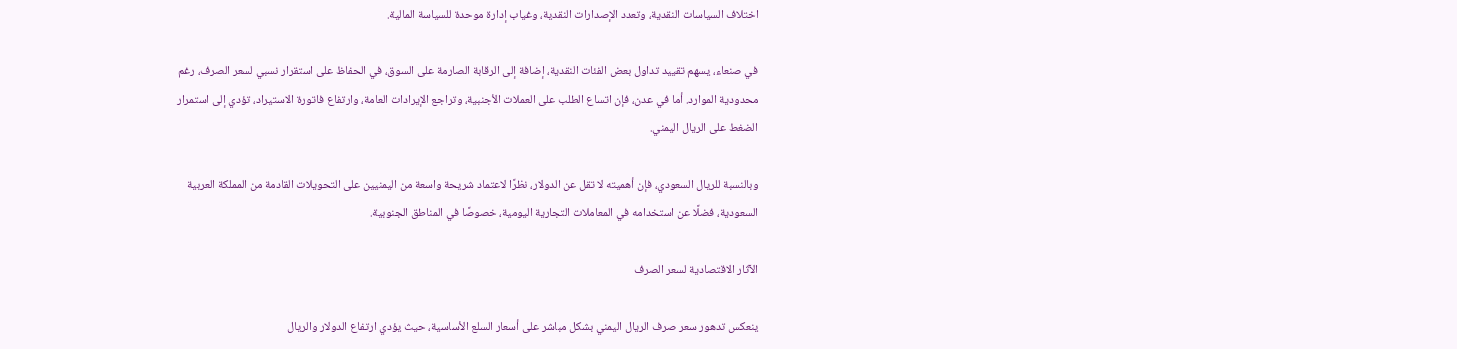اختلاف السياسات النقدية، وتعدد الإصدارات النقدية، وغياب إدارة موحدة للسياسة المالية.

في صنعاء، يسهم تقييد تداول بعض الفئات النقدية، إضافة إلى الرقابة الصارمة على السوق، في الحفاظ على استقرار نسبي لسعر الصرف، رغم محدودية الموارد. أما في عدن، فإن اتساع الطلب على العملات الأجنبية، وتراجع الإيرادات العامة، وارتفاع فاتورة الاستيراد، تؤدي إلى استمرار الضغط على الريال اليمني.

وبالنسبة للريال السعودي، فإن أهميته لا تقل عن الدولار، نظرًا لاعتماد شريحة واسعة من اليمنيين على التحويلات القادمة من المملكة العربية السعودية، فضلًا عن استخدامه في المعاملات التجارية اليومية، خصوصًا في المناطق الجنوبية.

الآثار الاقتصادية لسعر الصرف

ينعكس تدهور سعر صرف الريال اليمني بشكل مباشر على أسعار السلع الأساسية، حيث يؤدي ارتفاع الدولار والريال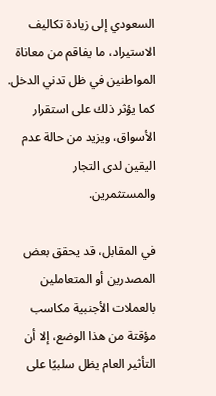السعودي إلى زيادة تكاليف الاستيراد، ما يفاقم من معاناة المواطنين في ظل تدني الدخل. كما يؤثر ذلك على استقرار الأسواق، ويزيد من حالة عدم اليقين لدى التجار والمستثمرين.

في المقابل، قد يحقق بعض المصدرين أو المتعاملين بالعملات الأجنبية مكاسب مؤقتة من هذا الوضع، إلا أن التأثير العام يظل سلبيًا على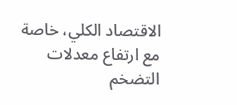الاقتصاد الكلي، خاصة مع ارتفاع معدلات التضخم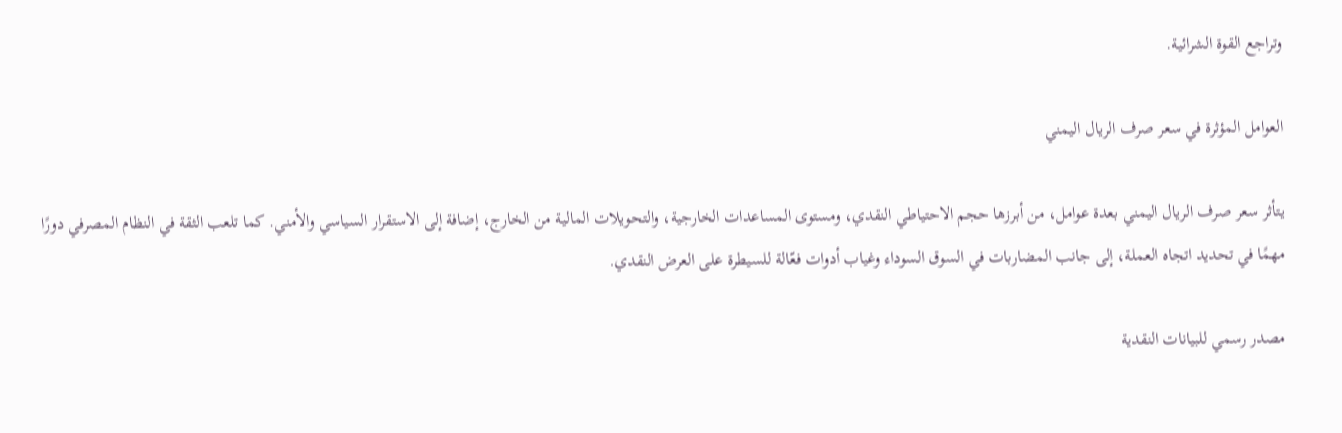وتراجع القوة الشرائية.

العوامل المؤثرة في سعر صرف الريال اليمني

يتأثر سعر صرف الريال اليمني بعدة عوامل، من أبرزها حجم الاحتياطي النقدي، ومستوى المساعدات الخارجية، والتحويلات المالية من الخارج، إضافة إلى الاستقرار السياسي والأمني. كما تلعب الثقة في النظام المصرفي دورًا مهمًا في تحديد اتجاه العملة، إلى جانب المضاربات في السوق السوداء وغياب أدوات فعّالة للسيطرة على العرض النقدي.

مصدر رسمي للبيانات النقدية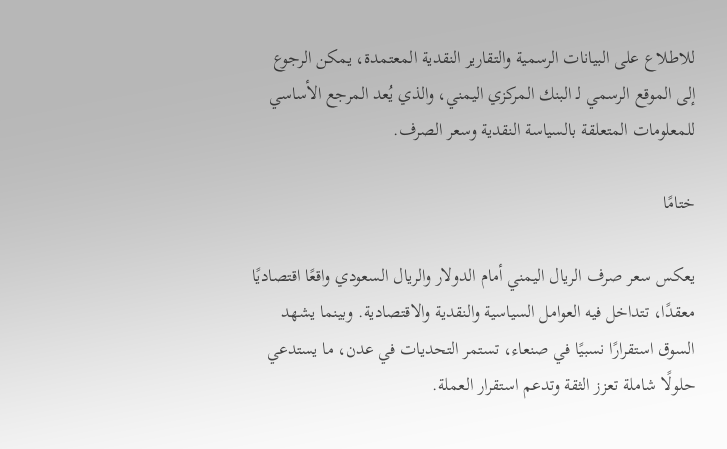للاطلاع على البيانات الرسمية والتقارير النقدية المعتمدة، يمكن الرجوع إلى الموقع الرسمي لـ البنك المركزي اليمني، والذي يُعد المرجع الأساسي للمعلومات المتعلقة بالسياسة النقدية وسعر الصرف.

ختامًا

يعكس سعر صرف الريال اليمني أمام الدولار والريال السعودي واقعًا اقتصاديًا معقدًا، تتداخل فيه العوامل السياسية والنقدية والاقتصادية. وبينما يشهد السوق استقرارًا نسبيًا في صنعاء، تستمر التحديات في عدن، ما يستدعي حلولًا شاملة تعزز الثقة وتدعم استقرار العملة.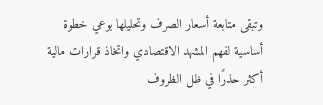وتبقى متابعة أسعار الصرف وتحليلها بوعي خطوة أساسية لفهم المشهد الاقتصادي واتخاذ قرارات مالية أكثر حذرًا في ظل الظروف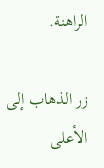الراهنة.

زر الذهاب إلى الأعلى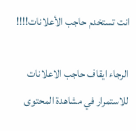انت تستخدم حاجب الأعلانات!!!!

الرجاء ايقاف حاجب الاعلانات للاستمرار في مشاهدة المحتوى